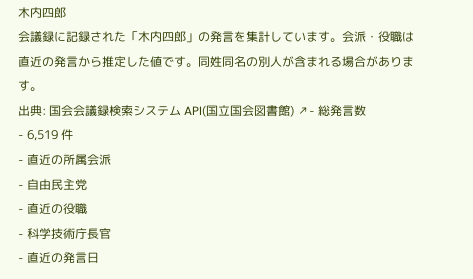木内四郎
会議録に記録された「木内四郎」の発言を集計しています。会派・役職は直近の発言から推定した値です。同姓同名の別人が含まれる場合があります。
出典: 国会会議録検索システム API(国立国会図書館) ↗- 総発言数
- 6,519 件
- 直近の所属会派
- 自由民主党
- 直近の役職
- 科学技術庁長官
- 直近の発言日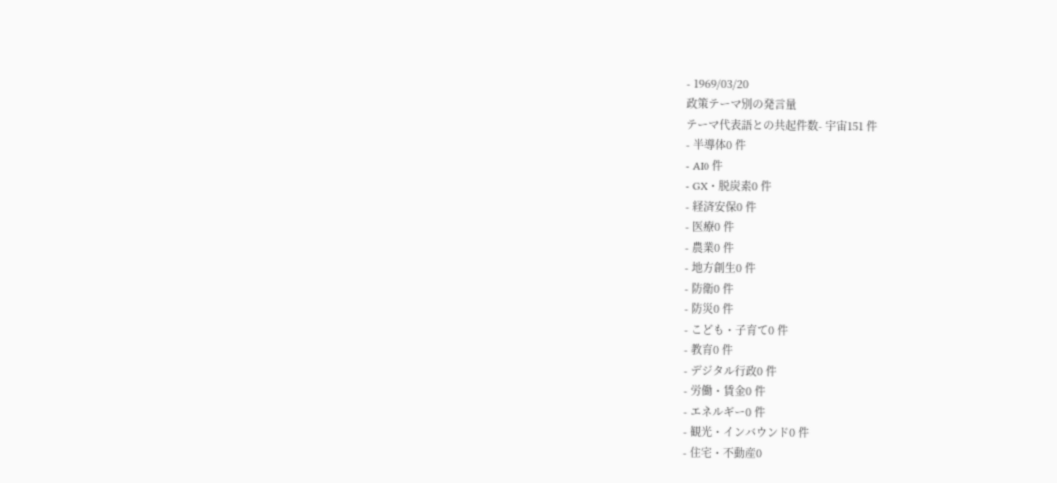- 1969/03/20
政策テーマ別の発言量
テーマ代表語との共起件数- 宇宙151 件
- 半導体0 件
- AI0 件
- GX・脱炭素0 件
- 経済安保0 件
- 医療0 件
- 農業0 件
- 地方創生0 件
- 防衛0 件
- 防災0 件
- こども・子育て0 件
- 教育0 件
- デジタル行政0 件
- 労働・賃金0 件
- エネルギー0 件
- 観光・インバウンド0 件
- 住宅・不動産0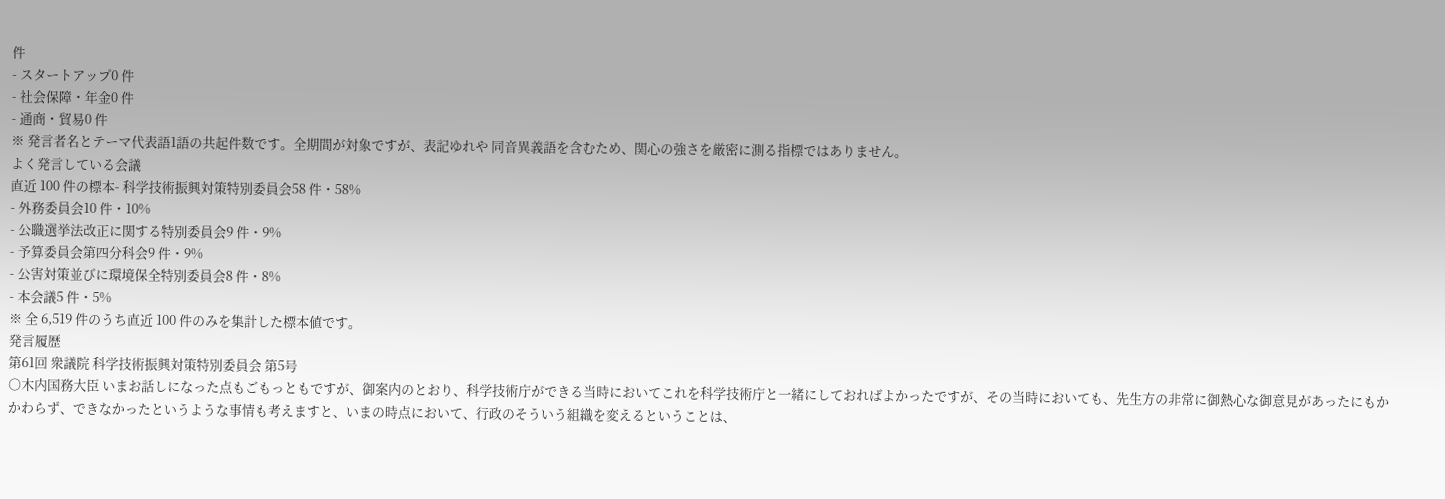件
- スタートアップ0 件
- 社会保障・年金0 件
- 通商・貿易0 件
※ 発言者名とテーマ代表語1語の共起件数です。全期間が対象ですが、表記ゆれや 同音異義語を含むため、関心の強さを厳密に測る指標ではありません。
よく発言している会議
直近 100 件の標本- 科学技術振興対策特別委員会58 件・58%
- 外務委員会10 件・10%
- 公職選挙法改正に関する特別委員会9 件・9%
- 予算委員会第四分科会9 件・9%
- 公害対策並びに環境保全特別委員会8 件・8%
- 本会議5 件・5%
※ 全 6,519 件のうち直近 100 件のみを集計した標本値です。
発言履歴
第61回 衆議院 科学技術振興対策特別委員会 第5号
○木内国務大臣 いまお話しになった点もごもっともですが、御案内のとおり、科学技術庁ができる当時においてこれを科学技術庁と一緒にしておればよかったですが、その当時においても、先生方の非常に御熱心な御意見があったにもかかわらず、できなかったというような事情も考えますと、いまの時点において、行政のそういう組織を変えるということは、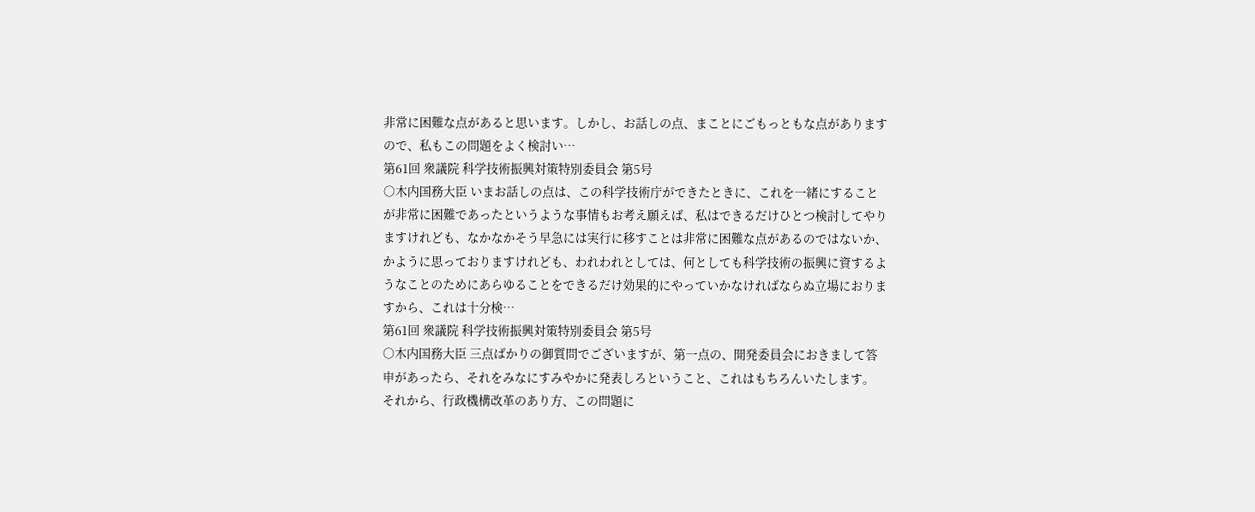非常に困難な点があると思います。しかし、お話しの点、まことにごもっともな点がありますので、私もこの問題をよく検討い…
第61回 衆議院 科学技術振興対策特別委員会 第5号
○木内国務大臣 いまお話しの点は、この科学技術庁ができたときに、これを一緒にすることが非常に困難であったというような事情もお考え願えば、私はできるだけひとつ検討してやりますけれども、なかなかそう早急には実行に移すことは非常に困難な点があるのではないか、かように思っておりますけれども、われわれとしては、何としても科学技術の振興に資するようなことのためにあらゆることをできるだけ効果的にやっていかなければならぬ立場におりますから、これは十分検…
第61回 衆議院 科学技術振興対策特別委員会 第5号
○木内国務大臣 三点ばかりの御質問でございますが、第一点の、開発委員会におきまして答申があったら、それをみなにすみやかに発表しろということ、これはもちろんいたします。 それから、行政機構改革のあり方、この問題に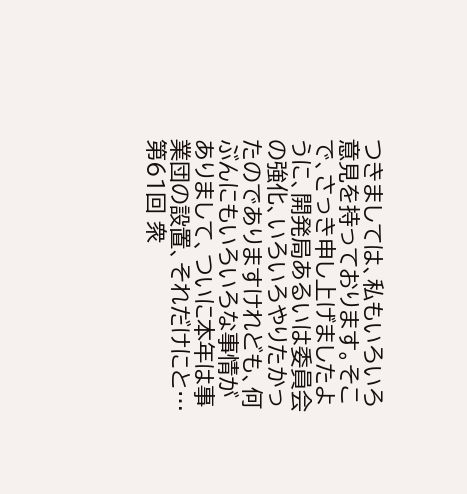つきましては、私もいろいろ意見を持っております。そこで、さっき申し上げましたように、開発局あるいは委員会の強化、いろいろやりたかったのでありますけれども、何ぶんにもいろいろな事情がありまして、ついに本年は事業団の設置、それだけにと…
第61回 衆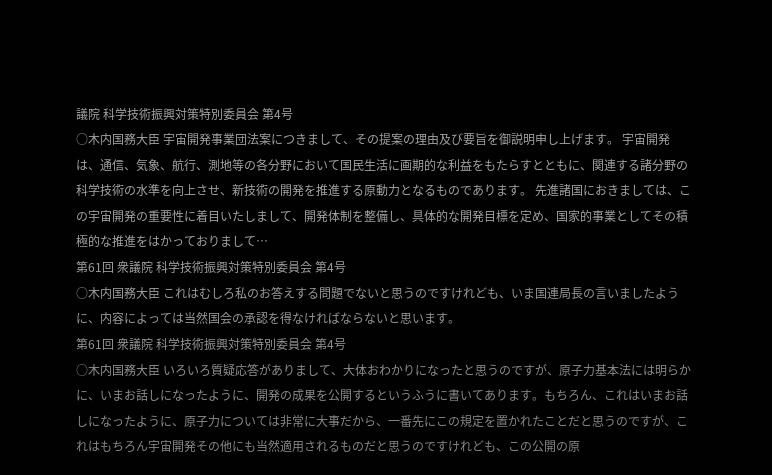議院 科学技術振興対策特別委員会 第4号
○木内国務大臣 宇宙開発事業団法案につきまして、その提案の理由及び要旨を御説明申し上げます。 宇宙開発は、通信、気象、航行、測地等の各分野において国民生活に画期的な利益をもたらすとともに、関連する諸分野の科学技術の水準を向上させ、新技術の開発を推進する原動力となるものであります。 先進諸国におきましては、この宇宙開発の重要性に着目いたしまして、開発体制を整備し、具体的な開発目標を定め、国家的事業としてその積極的な推進をはかっておりまして…
第61回 衆議院 科学技術振興対策特別委員会 第4号
○木内国務大臣 これはむしろ私のお答えする問題でないと思うのですけれども、いま国連局長の言いましたように、内容によっては当然国会の承認を得なければならないと思います。
第61回 衆議院 科学技術振興対策特別委員会 第4号
○木内国務大臣 いろいろ質疑応答がありまして、大体おわかりになったと思うのですが、原子力基本法には明らかに、いまお話しになったように、開発の成果を公開するというふうに書いてあります。もちろん、これはいまお話しになったように、原子力については非常に大事だから、一番先にこの規定を置かれたことだと思うのですが、これはもちろん宇宙開発その他にも当然適用されるものだと思うのですけれども、この公開の原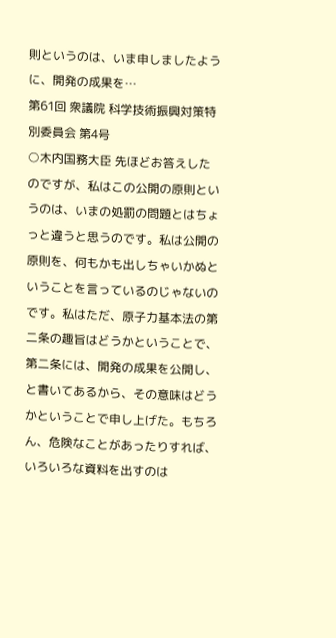則というのは、いま申しましたように、開発の成果を…
第61回 衆議院 科学技術振興対策特別委員会 第4号
○木内国務大臣 先ほどお答えしたのですが、私はこの公開の原則というのは、いまの処罰の問題とはちょっと違うと思うのです。私は公開の原則を、何もかも出しちゃいかぬということを言っているのじゃないのです。私はただ、原子力基本法の第二条の趣旨はどうかということで、第二条には、開発の成果を公開し、と書いてあるから、その意味はどうかということで申し上げた。もちろん、危険なことがあったりすれば、いろいろな資料を出すのは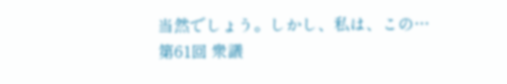当然でしょう。しかし、私は、この…
第61回 衆議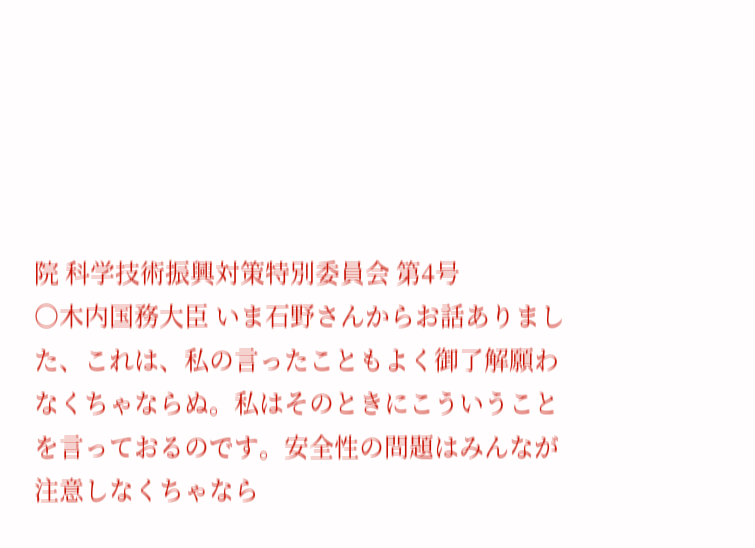院 科学技術振興対策特別委員会 第4号
○木内国務大臣 いま石野さんからお話ありました、これは、私の言ったこともよく御了解願わなくちゃならぬ。私はそのときにこういうことを言っておるのです。安全性の問題はみんなが注意しなくちゃなら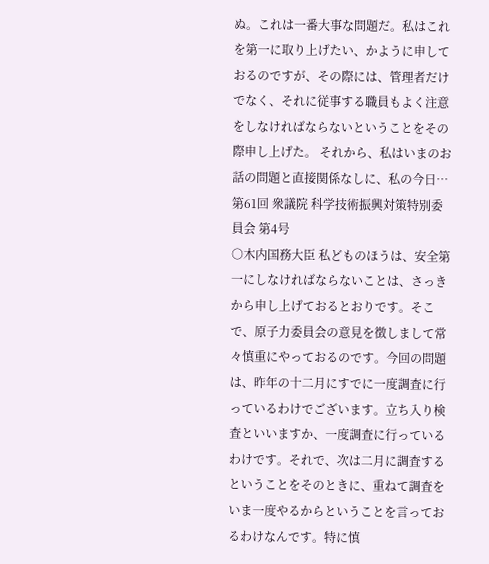ぬ。これは一番大事な問題だ。私はこれを第一に取り上げたい、かように申しておるのですが、その際には、管理者だけでなく、それに従事する職員もよく注意をしなければならないということをその際申し上げた。 それから、私はいまのお話の問題と直接関係なしに、私の今日…
第61回 衆議院 科学技術振興対策特別委員会 第4号
○木内国務大臣 私どものほうは、安全第一にしなければならないことは、さっきから申し上げておるとおりです。そこで、原子力委員会の意見を徴しまして常々慎重にやっておるのです。今回の問題は、昨年の十二月にすでに一度調査に行っているわけでございます。立ち入り検査といいますか、一度調査に行っているわけです。それで、次は二月に調査するということをそのときに、重ねて調査をいま一度やるからということを言っておるわけなんです。特に慎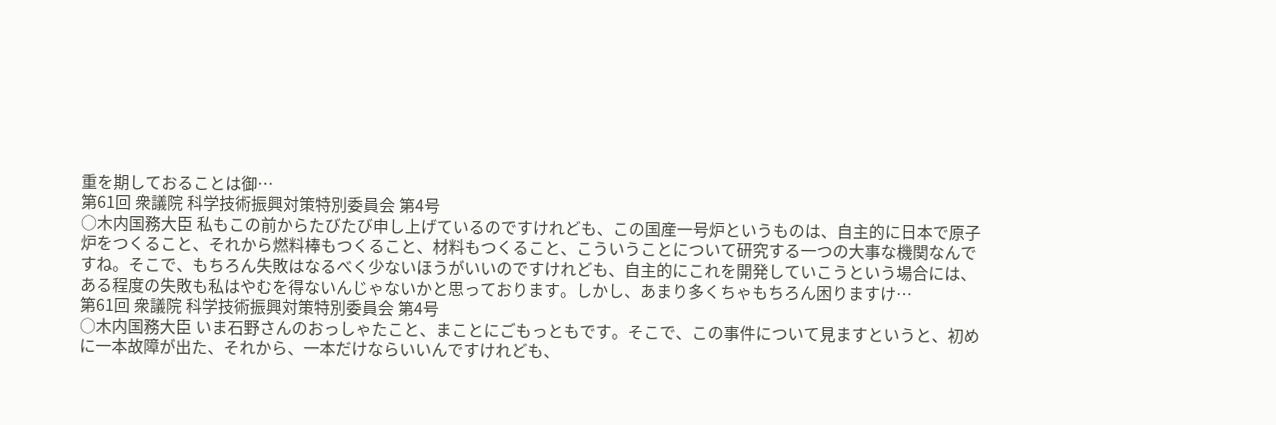重を期しておることは御…
第61回 衆議院 科学技術振興対策特別委員会 第4号
○木内国務大臣 私もこの前からたびたび申し上げているのですけれども、この国産一号炉というものは、自主的に日本で原子炉をつくること、それから燃料棒もつくること、材料もつくること、こういうことについて研究する一つの大事な機関なんですね。そこで、もちろん失敗はなるべく少ないほうがいいのですけれども、自主的にこれを開発していこうという場合には、ある程度の失敗も私はやむを得ないんじゃないかと思っております。しかし、あまり多くちゃもちろん困りますけ…
第61回 衆議院 科学技術振興対策特別委員会 第4号
○木内国務大臣 いま石野さんのおっしゃたこと、まことにごもっともです。そこで、この事件について見ますというと、初めに一本故障が出た、それから、一本だけならいいんですけれども、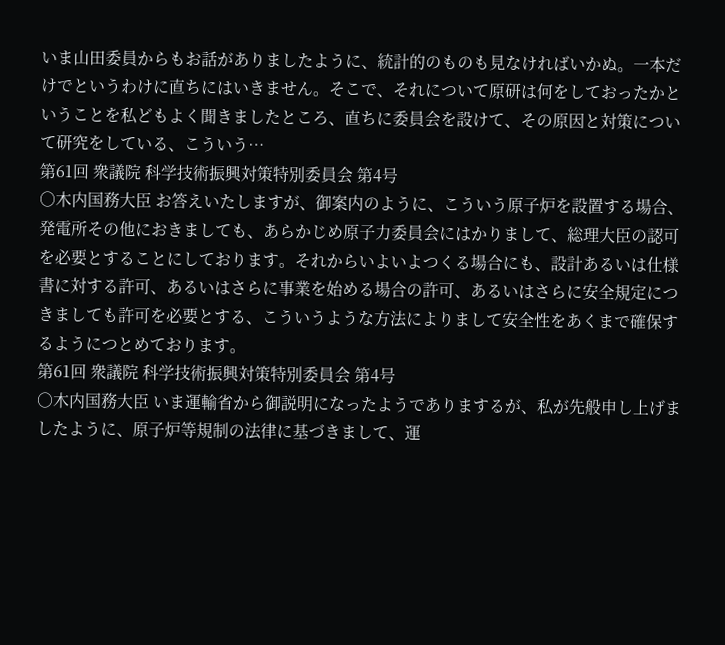いま山田委員からもお話がありましたように、統計的のものも見なければいかぬ。一本だけでというわけに直ちにはいきません。そこで、それについて原研は何をしておったかということを私どもよく聞きましたところ、直ちに委員会を設けて、その原因と対策について研究をしている、こういう…
第61回 衆議院 科学技術振興対策特別委員会 第4号
○木内国務大臣 お答えいたしますが、御案内のように、こういう原子炉を設置する場合、発電所その他におきましても、あらかじめ原子力委員会にはかりまして、総理大臣の認可を必要とすることにしております。それからいよいよつくる場合にも、設計あるいは仕様書に対する許可、あるいはさらに事業を始める場合の許可、あるいはさらに安全規定につきましても許可を必要とする、こういうような方法によりまして安全性をあくまで確保するようにつとめております。
第61回 衆議院 科学技術振興対策特別委員会 第4号
○木内国務大臣 いま運輸省から御説明になったようでありまするが、私が先般申し上げましたように、原子炉等規制の法律に基づきまして、運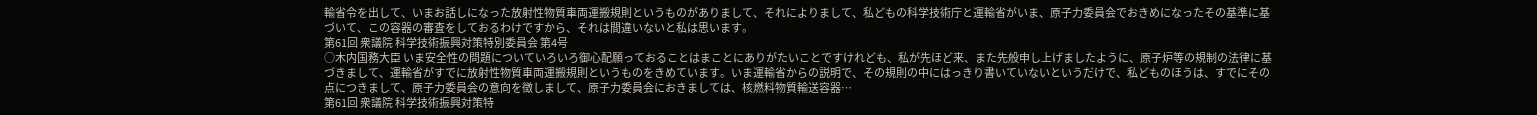輸省令を出して、いまお話しになった放射性物質車両運搬規則というものがありまして、それによりまして、私どもの科学技術庁と運輸省がいま、原子力委員会でおきめになったその基準に基づいて、この容器の審査をしておるわけですから、それは間違いないと私は思います。
第61回 衆議院 科学技術振興対策特別委員会 第4号
○木内国務大臣 いま安全性の問題についていろいろ御心配願っておることはまことにありがたいことですけれども、私が先ほど来、また先般申し上げましたように、原子炉等の規制の法律に基づきまして、運輸省がすでに放射性物質車両運搬規則というものをきめています。いま運輸省からの説明で、その規則の中にはっきり書いていないというだけで、私どものほうは、すでにその点につきまして、原子力委員会の意向を徴しまして、原子力委員会におきましては、核燃料物質輸送容器…
第61回 衆議院 科学技術振興対策特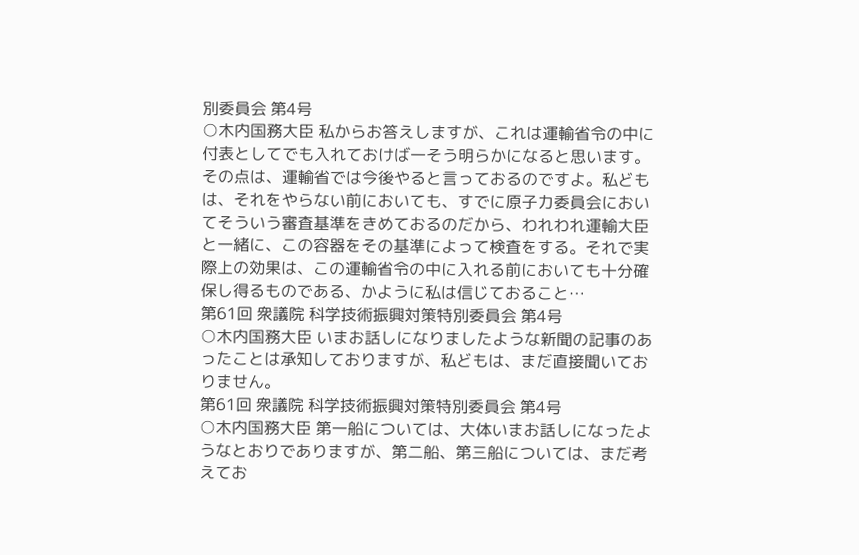別委員会 第4号
○木内国務大臣 私からお答えしますが、これは運輸省令の中に付表としてでも入れておけば一そう明らかになると思います。その点は、運輸省では今後やると言っておるのですよ。私どもは、それをやらない前においても、すでに原子力委員会においてそういう審査基準をきめておるのだから、われわれ運輸大臣と一緒に、この容器をその基準によって検査をする。それで実際上の効果は、この運輸省令の中に入れる前においても十分確保し得るものである、かように私は信じておること…
第61回 衆議院 科学技術振興対策特別委員会 第4号
○木内国務大臣 いまお話しになりましたような新聞の記事のあったことは承知しておりますが、私どもは、まだ直接聞いておりません。
第61回 衆議院 科学技術振興対策特別委員会 第4号
○木内国務大臣 第一船については、大体いまお話しになったようなとおりでありますが、第二船、第三船については、まだ考えてお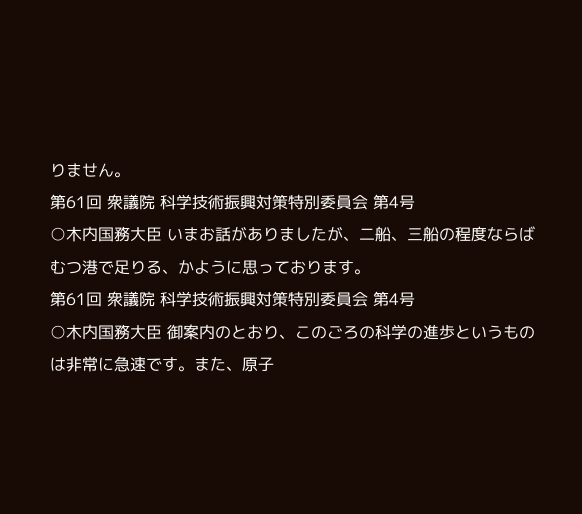りません。
第61回 衆議院 科学技術振興対策特別委員会 第4号
○木内国務大臣 いまお話がありましたが、二船、三船の程度ならばむつ港で足りる、かように思っております。
第61回 衆議院 科学技術振興対策特別委員会 第4号
○木内国務大臣 御案内のとおり、このごろの科学の進歩というものは非常に急速です。また、原子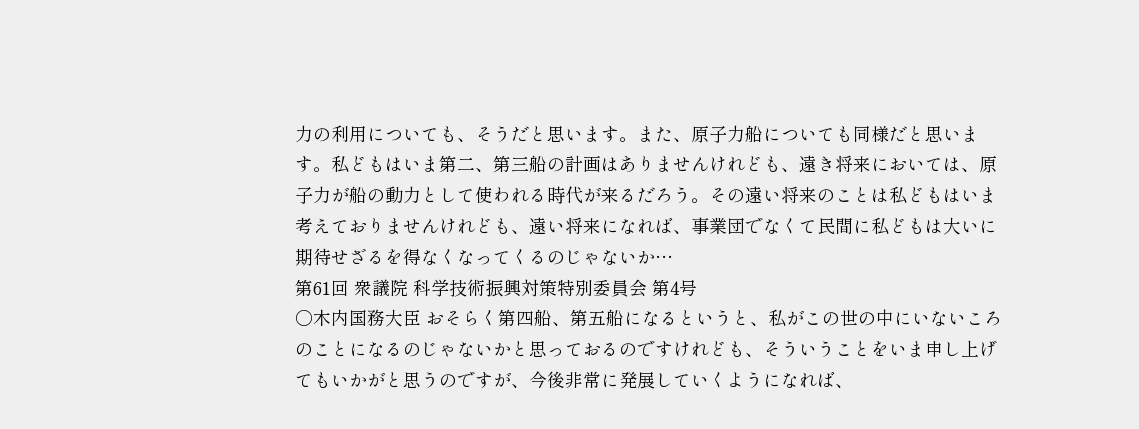力の利用についても、そうだと思います。また、原子力船についても同様だと思います。私どもはいま第二、第三船の計画はありませんけれども、遠き将来においては、原子力が船の動力として使われる時代が来るだろう。その遠い将来のことは私どもはいま考えておりませんけれども、遠い将来になれば、事業団でなくて民間に私どもは大いに期待せざるを得なくなってくるのじゃないか…
第61回 衆議院 科学技術振興対策特別委員会 第4号
○木内国務大臣 おそらく第四船、第五船になるというと、私がこの世の中にいないころのことになるのじゃないかと思っておるのですけれども、そういうことをいま申し上げてもいかがと思うのですが、今後非常に発展していくようになれば、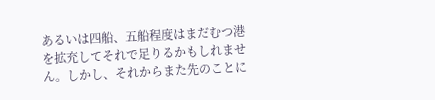あるいは四船、五船程度はまだむつ港を拡充してそれで足りるかもしれません。しかし、それからまた先のことに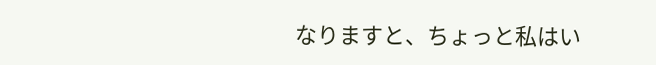なりますと、ちょっと私はい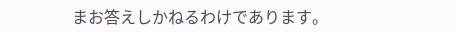まお答えしかねるわけであります。